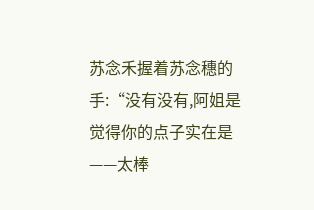苏念禾握着苏念穗的手:“没有没有,阿姐是觉得你的点子实在是——太棒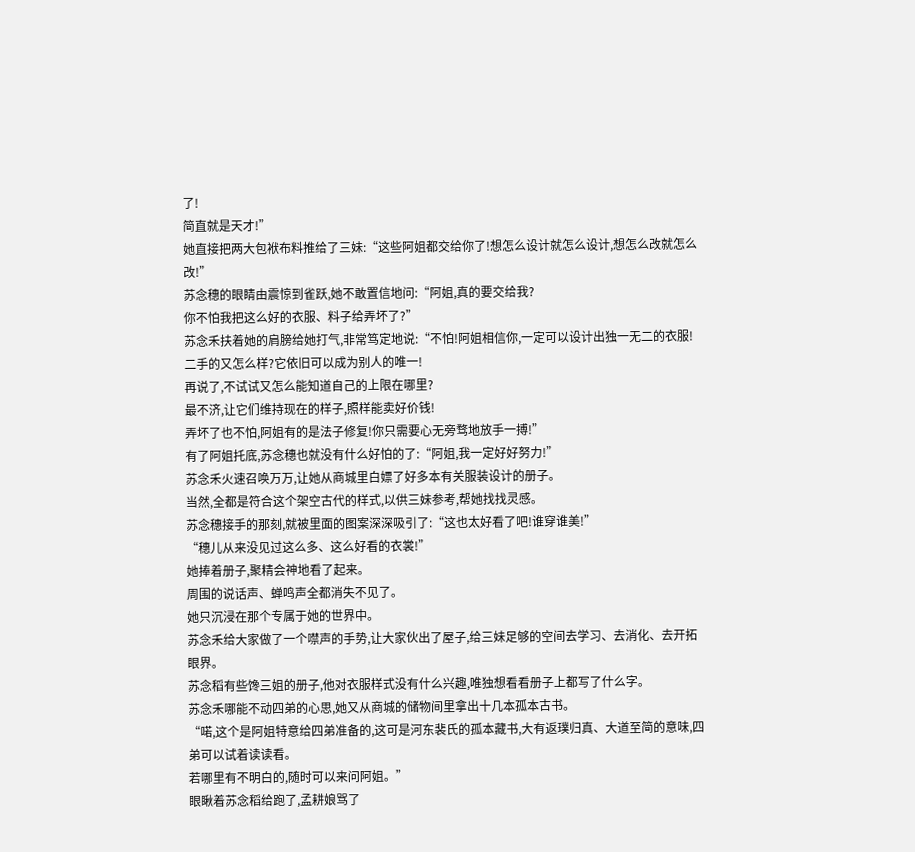了!
简直就是天才!”
她直接把两大包袱布料推给了三妹:“这些阿姐都交给你了!想怎么设计就怎么设计,想怎么改就怎么改!”
苏念穗的眼睛由震惊到雀跃,她不敢置信地问:“阿姐,真的要交给我?
你不怕我把这么好的衣服、料子给弄坏了?”
苏念禾扶着她的肩膀给她打气,非常笃定地说:“不怕!阿姐相信你,一定可以设计出独一无二的衣服!
二手的又怎么样?它依旧可以成为别人的唯一!
再说了,不试试又怎么能知道自己的上限在哪里?
最不济,让它们维持现在的样子,照样能卖好价钱!
弄坏了也不怕,阿姐有的是法子修复!你只需要心无旁骛地放手一搏!”
有了阿姐托底,苏念穗也就没有什么好怕的了:“阿姐,我一定好好努力!”
苏念禾火速召唤万万,让她从商城里白嫖了好多本有关服装设计的册子。
当然,全都是符合这个架空古代的样式,以供三妹参考,帮她找找灵感。
苏念穗接手的那刻,就被里面的图案深深吸引了:“这也太好看了吧!谁穿谁美!”
“穗儿从来没见过这么多、这么好看的衣裳!”
她捧着册子,聚精会神地看了起来。
周围的说话声、蝉鸣声全都消失不见了。
她只沉浸在那个专属于她的世界中。
苏念禾给大家做了一个噤声的手势,让大家伙出了屋子,给三妹足够的空间去学习、去消化、去开拓眼界。
苏念稻有些馋三姐的册子,他对衣服样式没有什么兴趣,唯独想看看册子上都写了什么字。
苏念禾哪能不动四弟的心思,她又从商城的储物间里拿出十几本孤本古书。
“喏,这个是阿姐特意给四弟准备的,这可是河东裴氏的孤本藏书,大有返璞归真、大道至简的意味,四弟可以试着读读看。
若哪里有不明白的,随时可以来问阿姐。”
眼瞅着苏念稻给跑了,孟耕娘骂了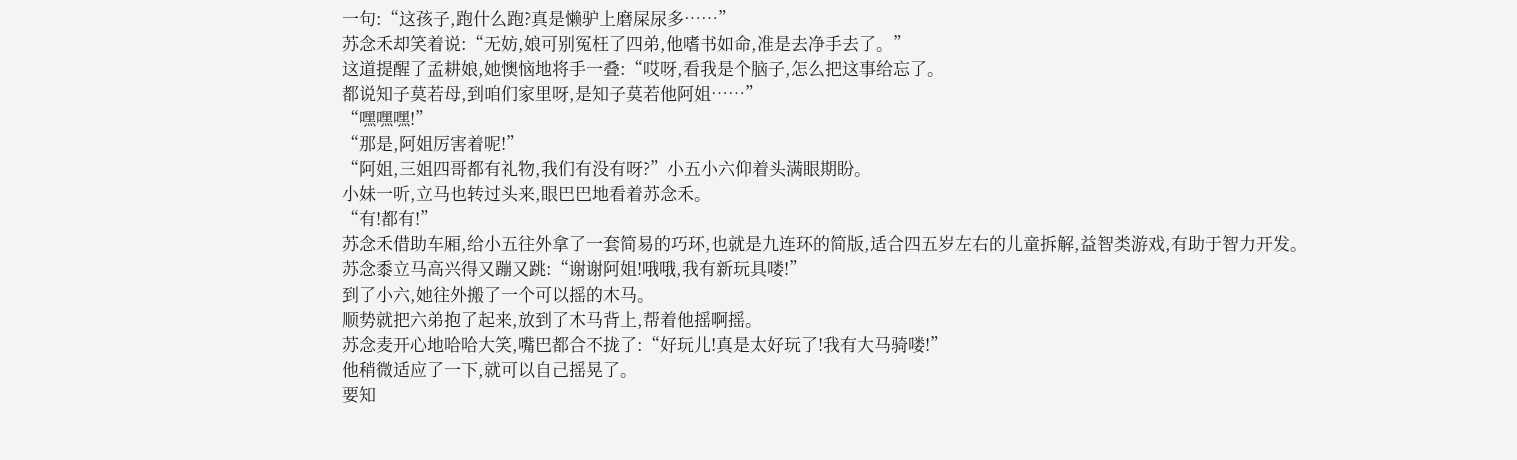一句:“这孩子,跑什么跑?真是懒驴上磨屎尿多……”
苏念禾却笑着说:“无妨,娘可别冤枉了四弟,他嗜书如命,准是去净手去了。”
这道提醒了孟耕娘,她懊恼地将手一叠:“哎呀,看我是个脑子,怎么把这事给忘了。
都说知子莫若母,到咱们家里呀,是知子莫若他阿姐……”
“嘿嘿嘿!”
“那是,阿姐厉害着呢!”
“阿姐,三姐四哥都有礼物,我们有没有呀?”小五小六仰着头满眼期盼。
小妹一听,立马也转过头来,眼巴巴地看着苏念禾。
“有!都有!”
苏念禾借助车厢,给小五往外拿了一套简易的巧环,也就是九连环的简版,适合四五岁左右的儿童拆解,益智类游戏,有助于智力开发。
苏念黍立马高兴得又蹦又跳:“谢谢阿姐!哦哦,我有新玩具喽!”
到了小六,她往外搬了一个可以摇的木马。
顺势就把六弟抱了起来,放到了木马背上,帮着他摇啊摇。
苏念麦开心地哈哈大笑,嘴巴都合不拢了:“好玩儿!真是太好玩了!我有大马骑喽!”
他稍微适应了一下,就可以自己摇晃了。
要知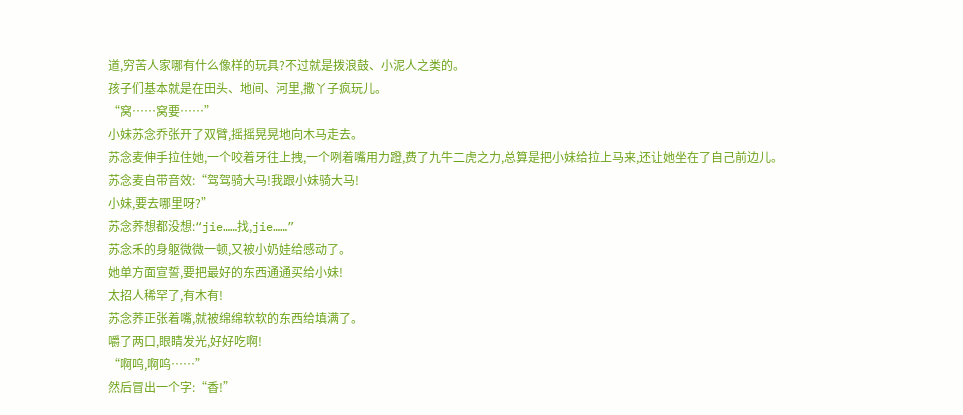道,穷苦人家哪有什么像样的玩具?不过就是拨浪鼓、小泥人之类的。
孩子们基本就是在田头、地间、河里,撒丫子疯玩儿。
“窝……窝要……”
小妹苏念乔张开了双臂,摇摇晃晃地向木马走去。
苏念麦伸手拉住她,一个咬着牙往上拽,一个咧着嘴用力蹬,费了九牛二虎之力,总算是把小妹给拉上马来,还让她坐在了自己前边儿。
苏念麦自带音效:“驾驾骑大马!我跟小妹骑大马!
小妹,要去哪里呀?”
苏念荞想都没想:“jie……找,jie……”
苏念禾的身躯微微一顿,又被小奶娃给感动了。
她单方面宣誓,要把最好的东西通通买给小妹!
太招人稀罕了,有木有!
苏念荞正张着嘴,就被绵绵软软的东西给填满了。
嚼了两口,眼睛发光,好好吃啊!
“啊呜,啊呜……”
然后冒出一个字:“香!”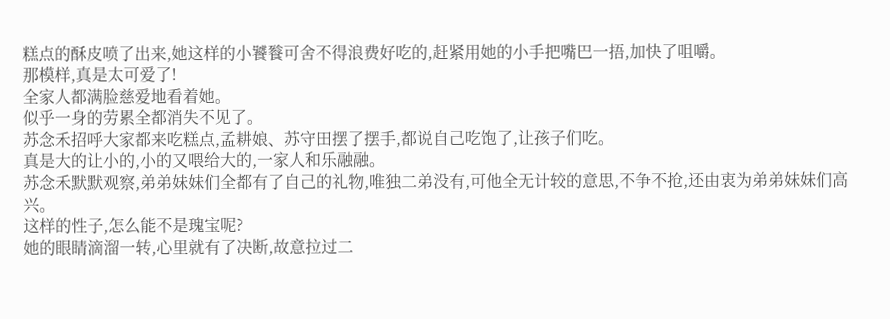糕点的酥皮喷了出来,她这样的小饕餮可舍不得浪费好吃的,赶紧用她的小手把嘴巴一捂,加快了咀嚼。
那模样,真是太可爱了!
全家人都满脸慈爱地看着她。
似乎一身的劳累全都消失不见了。
苏念禾招呼大家都来吃糕点,孟耕娘、苏守田摆了摆手,都说自己吃饱了,让孩子们吃。
真是大的让小的,小的又喂给大的,一家人和乐融融。
苏念禾默默观察,弟弟妹妹们全都有了自己的礼物,唯独二弟没有,可他全无计较的意思,不争不抢,还由衷为弟弟妹妹们高兴。
这样的性子,怎么能不是瑰宝呢?
她的眼睛滴溜一转,心里就有了决断,故意拉过二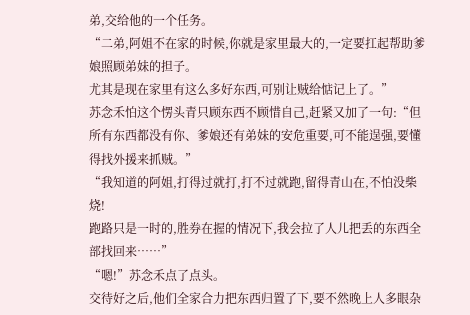弟,交给他的一个任务。
“二弟,阿姐不在家的时候,你就是家里最大的,一定要扛起帮助爹娘照顾弟妹的担子。
尤其是现在家里有这么多好东西,可别让贼给惦记上了。”
苏念禾怕这个愣头青只顾东西不顾惜自己,赶紧又加了一句:“但所有东西都没有你、爹娘还有弟妹的安危重要,可不能逞强,要懂得找外援来抓贼。”
“我知道的阿姐,打得过就打,打不过就跑,留得青山在,不怕没柴烧!
跑路只是一时的,胜券在握的情况下,我会拉了人儿把丢的东西全部找回来……”
“嗯!”苏念禾点了点头。
交待好之后,他们全家合力把东西归置了下,要不然晚上人多眼杂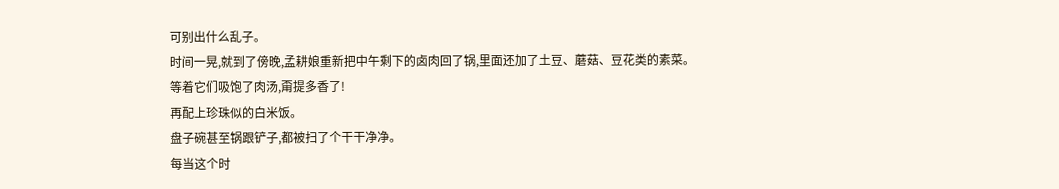可别出什么乱子。
时间一晃,就到了傍晚,孟耕娘重新把中午剩下的卤肉回了锅,里面还加了土豆、蘑菇、豆花类的素菜。
等着它们吸饱了肉汤,甭提多香了!
再配上珍珠似的白米饭。
盘子碗甚至锅跟铲子,都被扫了个干干净净。
每当这个时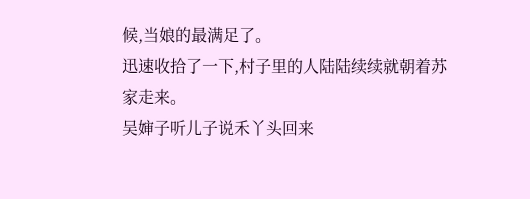候,当娘的最满足了。
迅速收拾了一下,村子里的人陆陆续续就朝着苏家走来。
吴婶子听儿子说禾丫头回来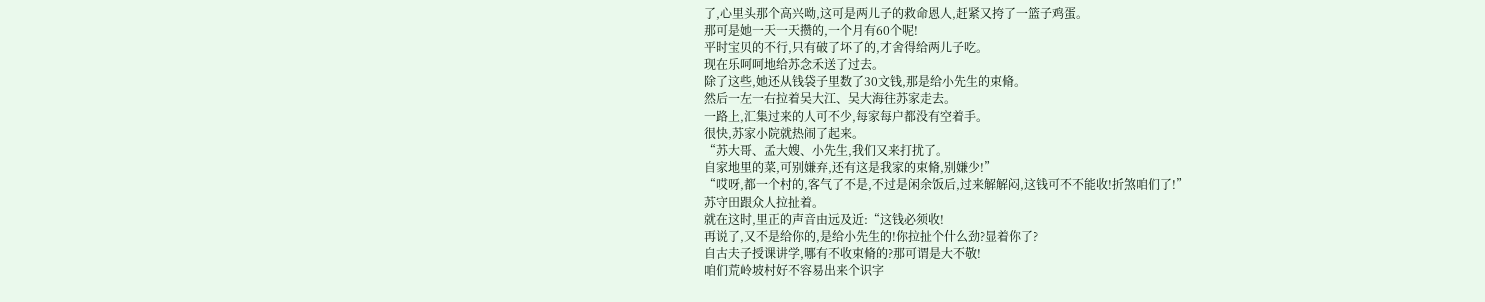了,心里头那个高兴呦,这可是两儿子的救命恩人,赶紧又挎了一篮子鸡蛋。
那可是她一天一天攒的,一个月有60个呢!
平时宝贝的不行,只有破了坏了的,才舍得给两儿子吃。
现在乐呵呵地给苏念禾送了过去。
除了这些,她还从钱袋子里数了30文钱,那是给小先生的束脩。
然后一左一右拉着吴大江、吴大海往苏家走去。
一路上,汇集过来的人可不少,每家每户都没有空着手。
很快,苏家小院就热闹了起来。
“苏大哥、孟大嫂、小先生,我们又来打扰了。
自家地里的菜,可别嫌弃,还有这是我家的束脩,别嫌少!”
“哎呀,都一个村的,客气了不是,不过是闲余饭后,过来解解闷,这钱可不不能收!折煞咱们了!”
苏守田跟众人拉扯着。
就在这时,里正的声音由远及近:“这钱必须收!
再说了,又不是给你的,是给小先生的!你拉扯个什么劲?显着你了?
自古夫子授课讲学,哪有不收束脩的?那可谓是大不敬!
咱们荒岭坡村好不容易出来个识字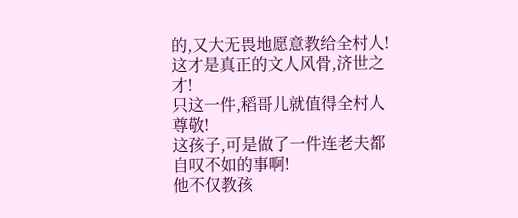的,又大无畏地愿意教给全村人!
这才是真正的文人风骨,济世之才!
只这一件,稻哥儿就值得全村人尊敬!
这孩子,可是做了一件连老夫都自叹不如的事啊!
他不仅教孩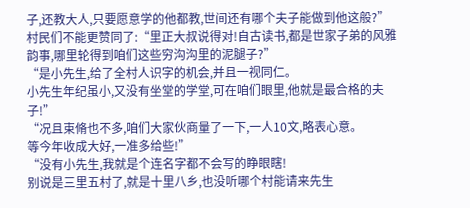子,还教大人,只要愿意学的他都教,世间还有哪个夫子能做到他这般?”
村民们不能更赞同了:“里正大叔说得对!自古读书,都是世家子弟的风雅韵事,哪里轮得到咱们这些穷沟沟里的泥腿子?”
“是小先生,给了全村人识字的机会,并且一视同仁。
小先生年纪虽小,又没有坐堂的学堂,可在咱们眼里,他就是最合格的夫子!”
“况且束脩也不多,咱们大家伙商量了一下,一人10文,略表心意。
等今年收成大好,一准多给些!”
“没有小先生,我就是个连名字都不会写的睁眼瞎!
别说是三里五村了,就是十里八乡,也没听哪个村能请来先生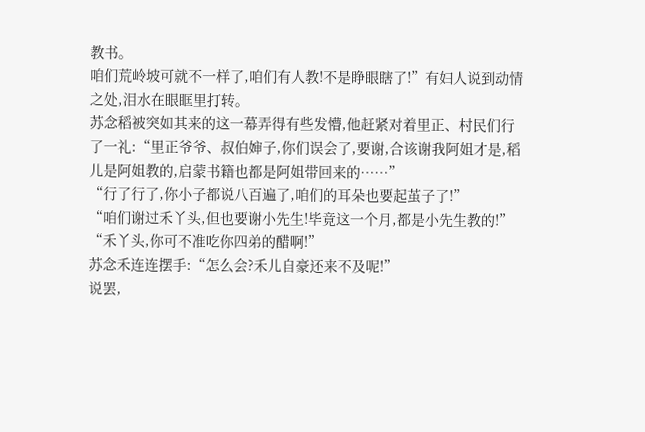教书。
咱们荒岭坡可就不一样了,咱们有人教!不是睁眼瞎了!”有妇人说到动情之处,泪水在眼眶里打转。
苏念稻被突如其来的这一幕弄得有些发懵,他赶紧对着里正、村民们行了一礼:“里正爷爷、叔伯婶子,你们误会了,要谢,合该谢我阿姐才是,稻儿是阿姐教的,启蒙书籍也都是阿姐带回来的……”
“行了行了,你小子都说八百遍了,咱们的耳朵也要起茧子了!”
“咱们谢过禾丫头,但也要谢小先生!毕竟这一个月,都是小先生教的!”
“禾丫头,你可不准吃你四弟的醋啊!”
苏念禾连连摆手:“怎么会?禾儿自豪还来不及呢!”
说罢,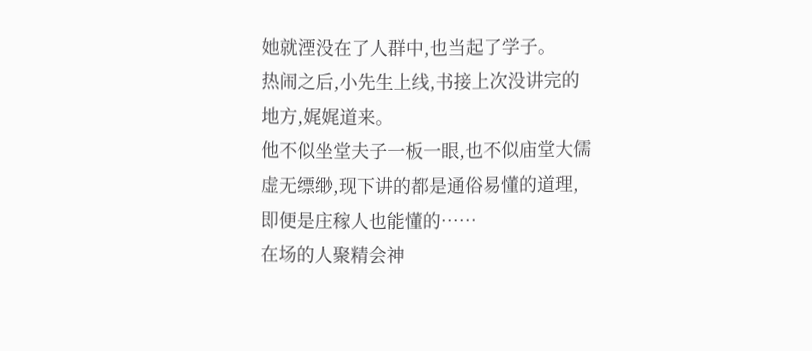她就湮没在了人群中,也当起了学子。
热闹之后,小先生上线,书接上次没讲完的地方,娓娓道来。
他不似坐堂夫子一板一眼,也不似庙堂大儒虚无缥缈,现下讲的都是通俗易懂的道理,即便是庄稼人也能懂的……
在场的人聚精会神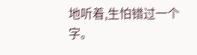地听着,生怕错过一个字。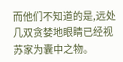而他们不知道的是,远处几双贪婪地眼睛已经视苏家为囊中之物。